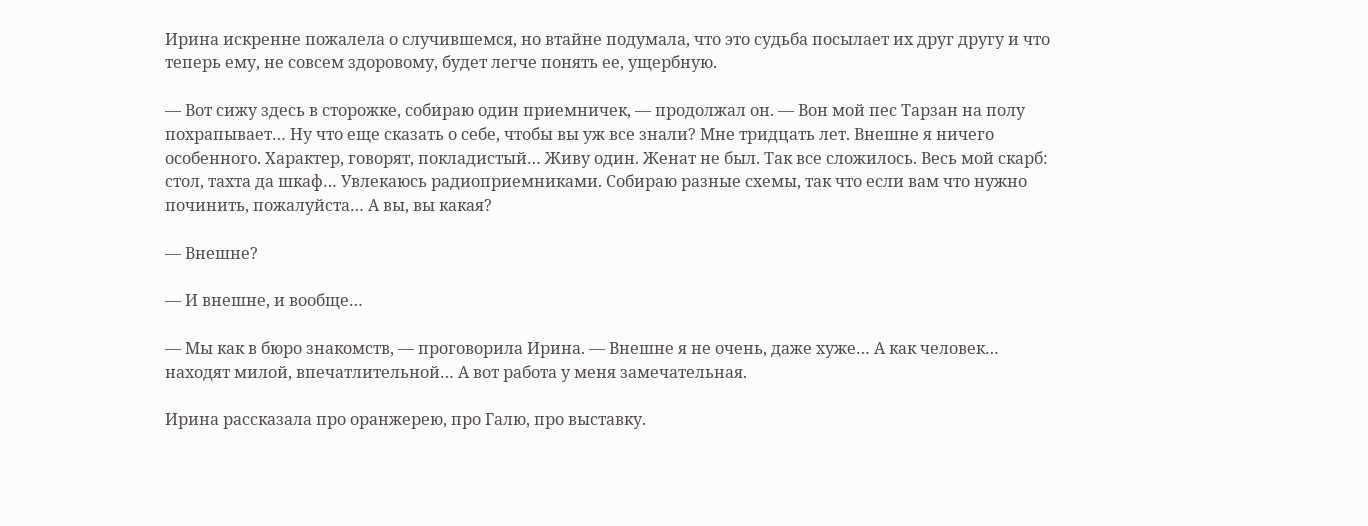Ирина искренне пожалела о случившемся, но втайне подумала, что это судьба посылает их друг другу и что теперь ему, не совсем здоровому, будет легче понять ее, ущербную.

— Вот сижу здесь в сторожке, собираю один приемничек, — продолжал он. — Вон мой пес Тарзан на полу похрапывает… Ну что еще сказать о себе, чтобы вы уж все знали? Мне тридцать лет. Внешне я ничего особенного. Характер, говорят, покладистый… Живу один. Женат не был. Так все сложилось. Весь мой скарб: стол, тахта да шкаф… Увлекаюсь радиоприемниками. Собираю разные схемы, так что если вам что нужно починить, пожалуйста… А вы, вы какая?

— Внешне?

— И внешне, и вообще…

— Мы как в бюро знакомств, — проговорила Ирина. — Внешне я не очень, даже хуже… А как человек… находят милой, впечатлительной… А вот работа у меня замечательная.

Ирина рассказала про оранжерею, про Галю, про выставку.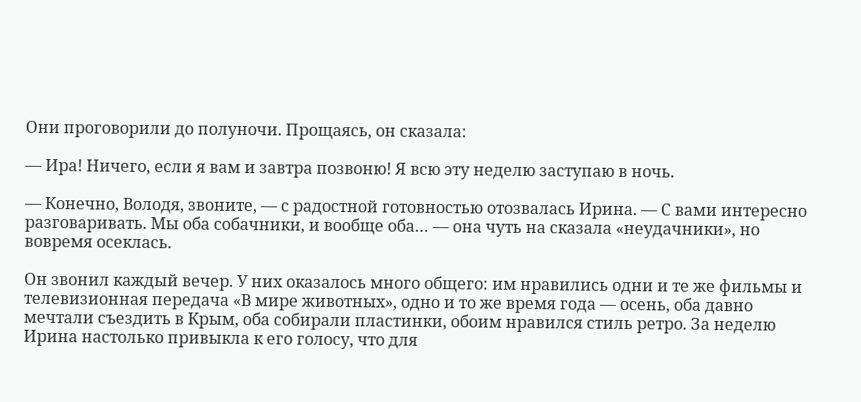Они проговорили до полуночи. Прощаясь, он сказала:

— Ира! Ничего, если я вам и завтра позвоню! Я всю эту неделю заступаю в ночь.

— Конечно, Володя, звоните, — с радостной готовностью отозвалась Ирина. — С вами интересно разговаривать. Мы оба собачники, и вообще оба… — она чуть на сказала «неудачники», но вовремя осеклась.

Он звонил каждый вечер. У них оказалось много общего: им нравились одни и те же фильмы и телевизионная передача «В мире животных», одно и то же время года — осень, оба давно мечтали съездить в Крым, оба собирали пластинки, обоим нравился стиль ретро. За неделю Ирина настолько привыкла к его голосу, что для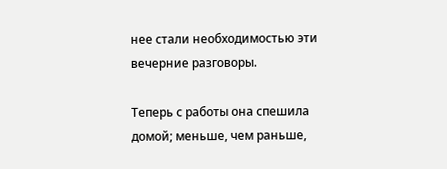нее стали необходимостью эти вечерние разговоры.

Теперь с работы она спешила домой; меньше, чем раньше,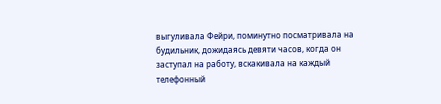выгуливала Фейри, поминутно посматривала на будильник, дожидаясь девяти часов, когда он заступал на работу, вскакивала на каждый телефонный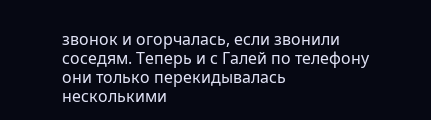звонок и огорчалась, если звонили соседям. Теперь и с Галей по телефону они только перекидывалась несколькими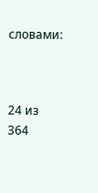словами:



24 из 364